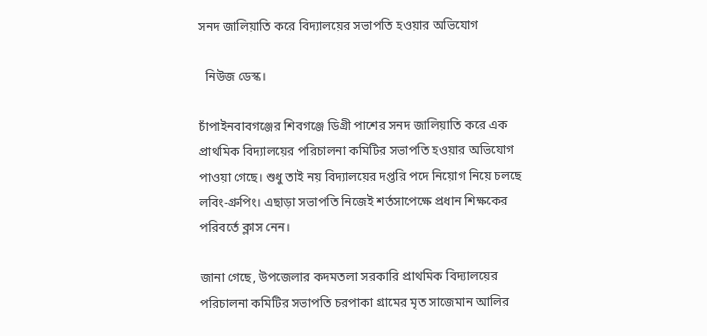সনদ জালিয়াতি করে বিদ্যালয়ের সভাপতি হওয়ার অভিযোগ

  নিউজ ডেস্ক।

চাঁপাইনবাবগঞ্জের শিবগঞ্জে ডিগ্রী পাশের সনদ জালিয়াতি করে এক প্রাথমিক বিদ্যালয়ের পরিচালনা কমিটির সভাপতি হওয়ার অভিযোগ পাওয়া গেছে। শুধু তাই নয় বিদ্যালয়ের দপ্তরি পদে নিয়োগ নিয়ে চলছে লবিং-গ্রুপিং। এছাড়া সভাপতি নিজেই শর্তসাপেক্ষে প্রধান শিক্ষকের পরিবর্তে ক্লাস নেন।

জানা গেছে, উপজেলার কদমতলা সরকারি প্রাথমিক বিদ্যালয়ের পরিচালনা কমিটির সভাপতি চরপাকা গ্রামের মৃত সাজেমান আলির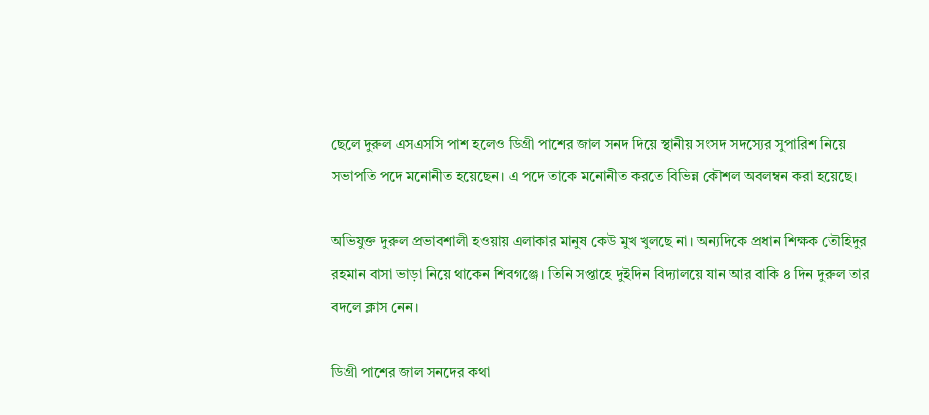ছেলে দুরুল এসএসসি পাশ হলেও ডিগ্রী পাশের জাল সনদ দিয়ে স্থানীয় সংসদ সদস্যের সুপারিশ নিয়ে সভাপতি পদে মনোনীত হয়েছেন। এ পদে তাকে মনোনীত করতে বিভিন্ন কৌশল অবলম্বন করা হয়েছে।

অভিযুক্ত দুরুল প্রভাবশালী হওয়ায় এলাকার মানুষ কেউ মুখ খুলছে না। অন্যদিকে প্রধান শিক্ষক তৌহিদুর রহমান বাসা ভাড়া নিয়ে থাকেন শিবগঞ্জে। তিনি সপ্তাহে দুইদিন বিদ্যালয়ে যান আর বাকি ৪ দিন দুরুল তার বদলে ক্লাস নেন।

ডিগ্রী পাশের জাল সনদের কথা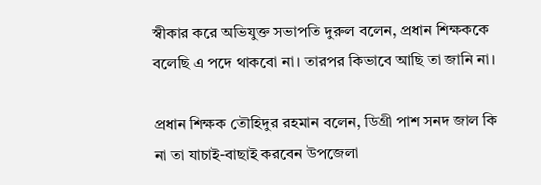স্বীকার করে অভিযুক্ত সভাপতি দুরুল বলেন, প্রধান শিক্ষককে বলেছি এ পদে থাকবো না। তারপর কিভাবে আছি তা জানি না।

প্রধান শিক্ষক তৌহিদুর রহমান বলেন, ডিগ্রী পাশ সনদ জাল কি না তা যাচাই-বাছাই করবেন উপজেলা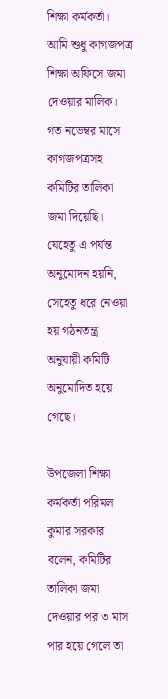শিক্ষা কর্মকর্তা। আমি শুধু কাগজপত্র শিক্ষা অফিসে জমা দেওয়ার মালিক। গত নভেম্বর মাসে কাগজপত্রসহ কমিটির তালিকা জমা দিয়েছি। যেহেতু এ পর্যন্ত অনুমোদন হয়নি, সেহেতু ধরে নেওয়া হয় গঠনতন্ত্র অনুযায়ী কমিটি অনুমোদিত হয়ে গেছে।

উপজেলা শিক্ষা কর্মকর্তা পরিমল কুমার সরকার বলেন, কমিটির তালিকা জমা দেওয়ার পর ৩ মাস পার হয়ে গেলে তা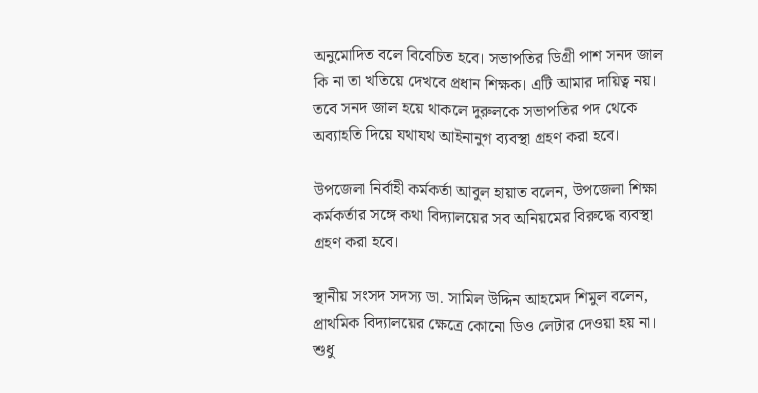অনুমোদিত বলে বিবেচিত হবে। সভাপতির ডিগ্রী পাশ সনদ জাল কি না তা খতিয়ে দেখবে প্রধান শিক্ষক। এটি আমার দায়িত্ব নয়। তবে সনদ জাল হয়ে থাকলে দুরুলকে সভাপতির পদ থেকে অব্যাহতি দিয়ে যথাযথ আইনানুগ ব্যবস্থা গ্রহণ করা হবে।

উপজেলা নির্বাহী কর্মকর্তা আবুল হায়াত বলেন, উপজেলা শিক্ষা কর্মকর্তার সঙ্গে কথা বিদ্যালয়ের সব অনিয়মের বিরুদ্ধে ব্যবস্থা গ্রহণ করা হবে।

স্থানীয় সংসদ সদস্য ডা. সামিল উদ্দিন আহমেদ শিমুল বলেন, প্রাথমিক বিদ্যালয়ের ক্ষেত্রে কোনো ডিও লেটার দেওয়া হয় না। শুধু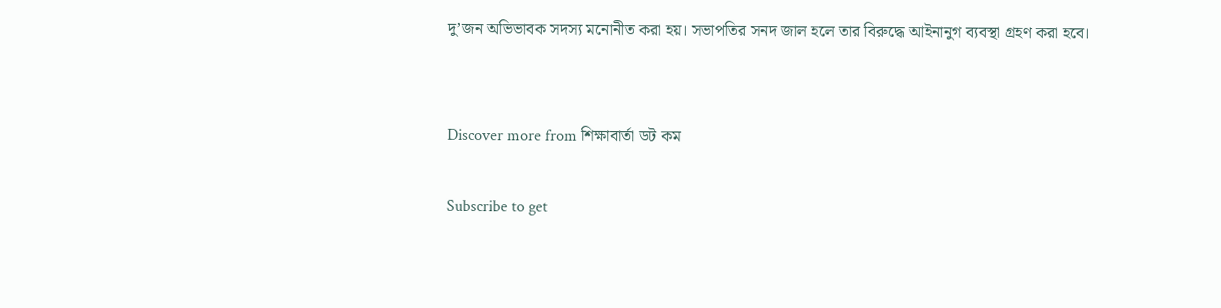দু’জন অভিভাবক সদস্য মনোনীত করা হয়। সভাপতির সনদ জাল হলে তার বিরুদ্ধে আইনানুগ ব্যবস্থা গ্রহণ করা হবে।


Discover more from শিক্ষাবার্তা ডট কম

Subscribe to get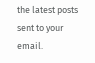the latest posts sent to your email.